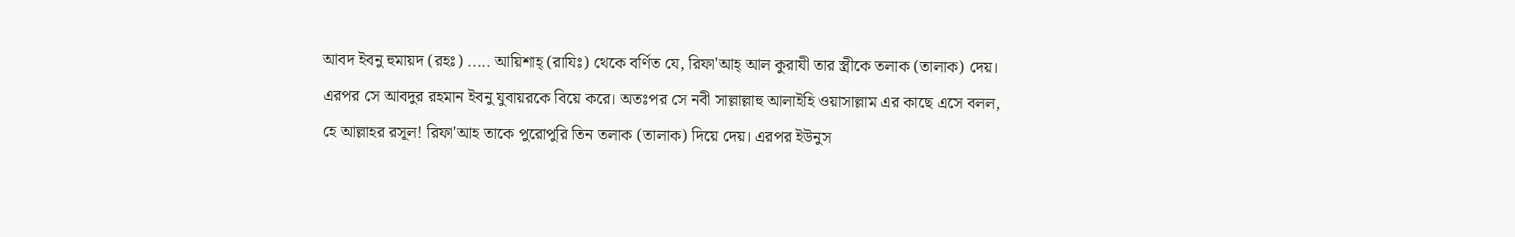আবদ ইবনু হুমায়দ (রহঃ) ..... আয়িশাহ্ (রাযিঃ) থেকে বর্ণিত যে, রিফা'আহ্ আল কুরাযী তার স্ত্রীকে তলাক (তালাক) দেয়। এরপর সে আবদুর রহমান ইবনু যুবায়রকে বিয়ে করে। অতঃপর সে নবী সাল্লাল্লাহু আলাইহি ওয়াসাল্লাম এর কাছে এসে বলল, হে আল্লাহর রসূল! রিফা'আহ তাকে পুরোপুরি তিন তলাক (তালাক) দিয়ে দেয়। এরপর ইউনুস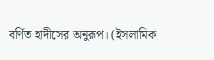বর্ণিত হাদীসের অনুরূপ। (ইসলামিক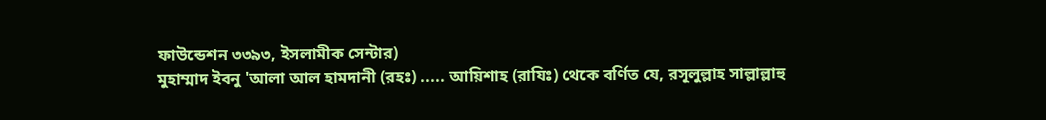ফাউন্ডেশন ৩৩৯৩, ইসলামীক সেন্টার)
মুহাম্মাদ ইবনু 'আলা আল হামদানী (রহঃ) ..... আয়িশাহ (রাযিঃ) থেকে বর্ণিত যে, রসূলুল্লাহ সাল্লাল্লাহু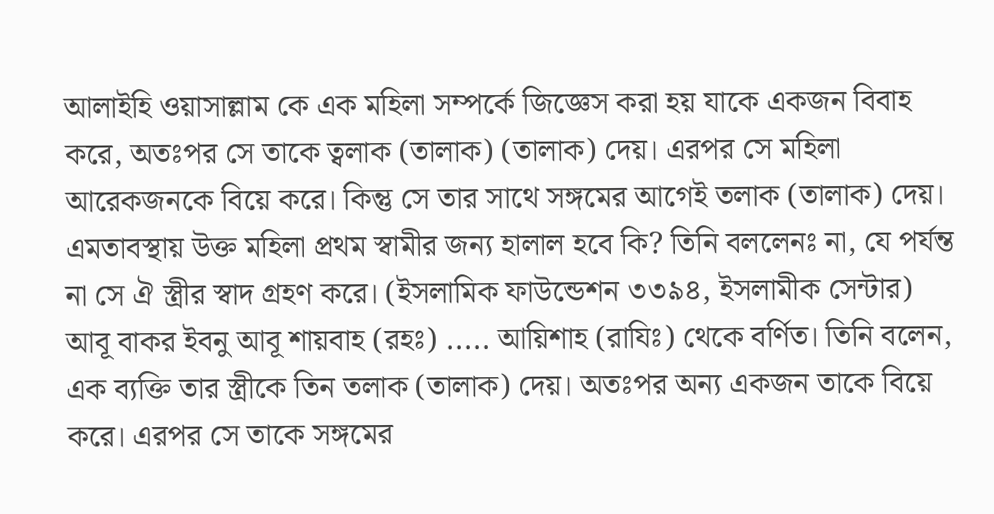আলাইহি ওয়াসাল্লাম কে এক মহিলা সম্পর্কে জিজ্ঞেস করা হয় যাকে একজন বিবাহ করে, অতঃপর সে তাকে ত্বলাক (তালাক) (তালাক) দেয়। এরপর সে মহিলা আরেকজনকে বিয়ে করে। কিন্তু সে তার সাথে সঙ্গমের আগেই তলাক (তালাক) দেয়। এমতাবস্থায় উক্ত মহিলা প্রথম স্বামীর জন্য হালাল হবে কি? তিনি বললেনঃ না, যে পর্যন্ত না সে ঐ স্ত্রীর স্বাদ গ্রহণ করে। (ইসলামিক ফাউন্ডেশন ৩৩৯৪, ইসলামীক সেন্টার)
আবূ বাকর ইবনু আবূ শায়বাহ (রহঃ) ..... আয়িশাহ (রাযিঃ) থেকে বর্ণিত। তিনি বলেন, এক ব্যক্তি তার স্ত্রীকে তিন তলাক (তালাক) দেয়। অতঃপর অন্য একজন তাকে বিয়ে করে। এরপর সে তাকে সঙ্গমের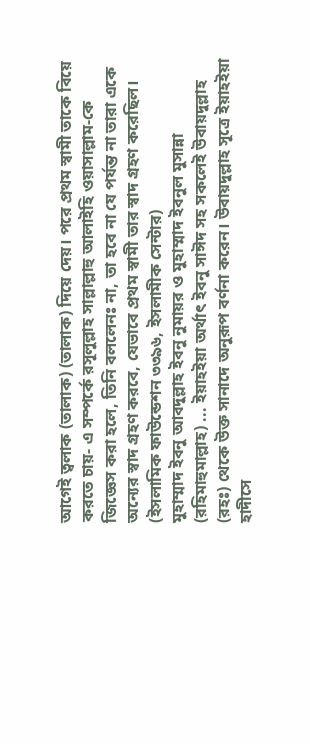আগেই ত্বলাক (তালাক) (তালাক) দিয়ে দেয়। পরে প্রথম স্বামী তাকে বিয়ে করতে চায়- এ সম্পর্কে রসূলুল্লাহ সাল্লাল্লাহু আলাইহি ওয়াসাল্লাম-কে জিজ্ঞেস করা হলে, তিনি বললেনঃ না, তা হবে না যে পর্যন্ত না তারা একে অন্যের স্বাদ গ্রহণ করবে, যেভাবে প্রথম স্বামী তার স্বাদ গ্রহণ করেছিল। (ইসলামিক ফাউন্ডেশন ৩৩৯৬, ইসলামীক সেন্টার)
মুহাম্মাদ ইবনু আবদুল্লাহ ইবনু নুমায়র ও মুহাম্মাদ ইবনুল মুসান্না (রহিমাহুমাল্লাহ) ... ইয়াহইয়া অর্থাৎ ইবনু সাঈদ সহ সকলেই উবায়দুল্লাহ (রহঃ) থেকে উক্ত সানাদে অনুরূপ বর্ণনা করেন। উবায়দুল্লাহ সূত্রে ইয়াহইয়া হাদীসে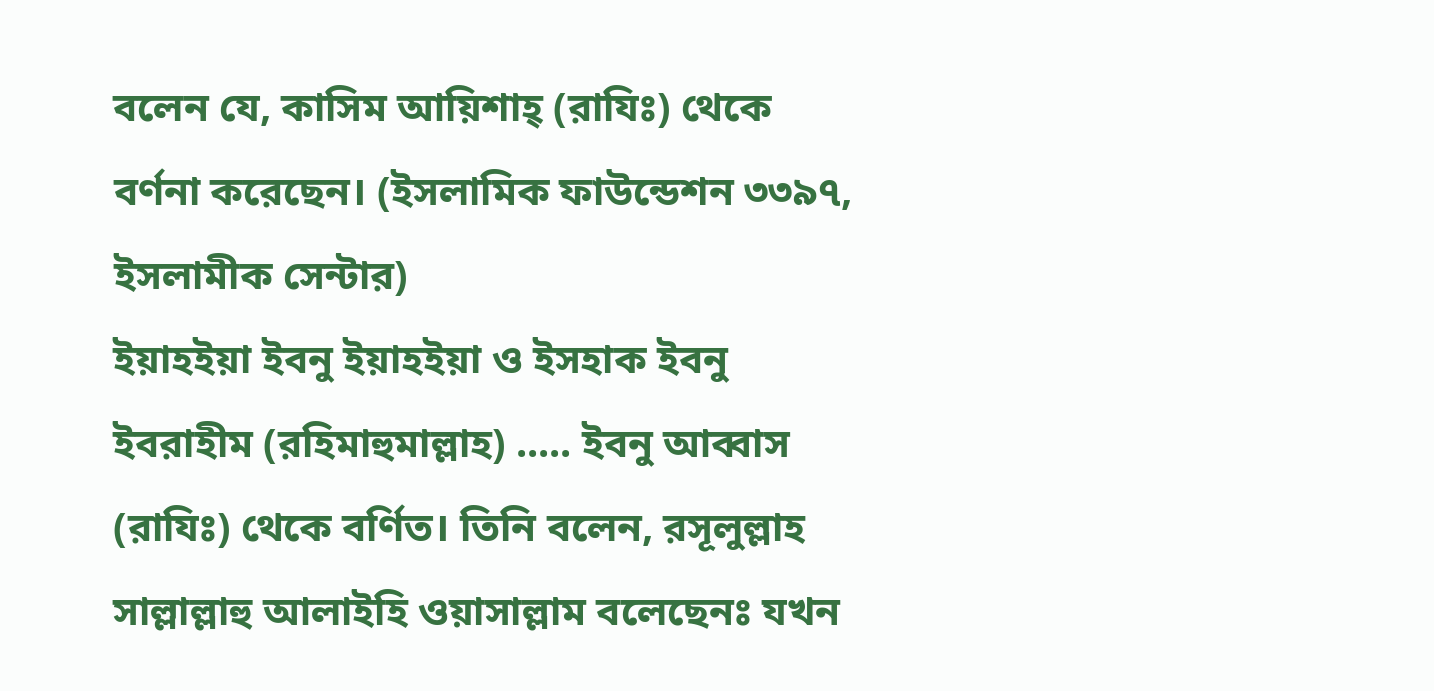বলেন যে, কাসিম আয়িশাহ্ (রাযিঃ) থেকে বর্ণনা করেছেন। (ইসলামিক ফাউন্ডেশন ৩৩৯৭, ইসলামীক সেন্টার)
ইয়াহইয়া ইবনু ইয়াহইয়া ও ইসহাক ইবনু ইবরাহীম (রহিমাহুমাল্লাহ) ..... ইবনু আব্বাস (রাযিঃ) থেকে বর্ণিত। তিনি বলেন, রসূলুল্লাহ সাল্লাল্লাহু আলাইহি ওয়াসাল্লাম বলেছেনঃ যখন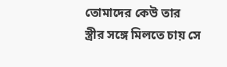তোমাদের কেউ তার স্ত্রীর সঙ্গে মিলতে চায় সে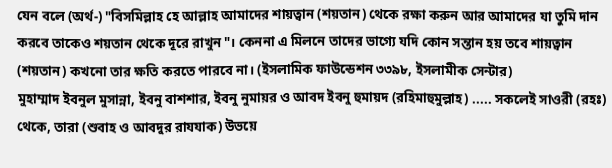যেন বলে (অর্থ-) "বিসমিল্লাহ হে আল্লাহ আমাদের শায়ত্বান (শয়তান) থেকে রক্ষা করুন আর আমাদের যা তুমি দান করবে তাকেও শয়তান থেকে দূরে রাখুন"। কেননা এ মিলনে তাদের ভাগ্যে যদি কোন সন্তান হয় তবে শায়ত্বান (শয়তান) কখনো তার ক্ষতি করতে পারবে না। (ইসলামিক ফাউন্ডেশন ৩৩৯৮, ইসলামীক সেন্টার)
মুহাম্মাদ ইবনুল মুসান্না, ইবনু বাশশার, ইবনু নুমায়র ও আবদ ইবনু হুমায়দ (রহিমাহুমুল্লাহ) ..... সকলেই সাওরী (রহঃ) থেকে, তারা (শুবাহ ও আবদুর রাযযাক) উভয়ে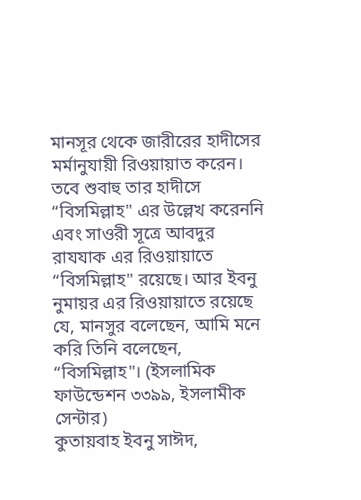মানসূর থেকে জারীরের হাদীসের মর্মানুযায়ী রিওয়ায়াত করেন। তবে শুবাহু তার হাদীসে “বিসমিল্লাহ" এর উল্লেখ করেননি এবং সাওরী সূত্রে আবদুর রাযযাক এর রিওয়ায়াতে “বিসমিল্লাহ" রয়েছে। আর ইবনু নুমায়র এর রিওয়ায়াতে রয়েছে যে, মানসুর বলেছেন, আমি মনে করি তিনি বলেছেন, “বিসমিল্লাহ"। (ইসলামিক ফাউন্ডেশন ৩৩৯৯, ইসলামীক সেন্টার)
কুতায়বাহ ইবনু সাঈদ,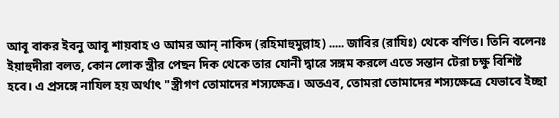আবূ বাকর ইবনু আবূ শায়বাহ ও আমর আন্ নাকিদ (রহিমাহুমুল্লাহ) ..... জাবির (রাযিঃ) থেকে বর্ণিত। তিনি বলেনঃ ইয়াহুদীরা বলত, কোন লোক স্ত্রীর পেছন দিক থেকে তার যোনী দ্বারে সঙ্গম করলে এতে সন্তান টেরা চক্ষু বিশিষ্ট হবে। এ প্রসঙ্গে নাযিল হয় অর্থাৎ "স্ত্রীগণ তোমাদের শস্যক্ষেত্র। অতএব, তোমরা তোমাদের শস্যক্ষেত্রে যেভাবে ইচ্ছা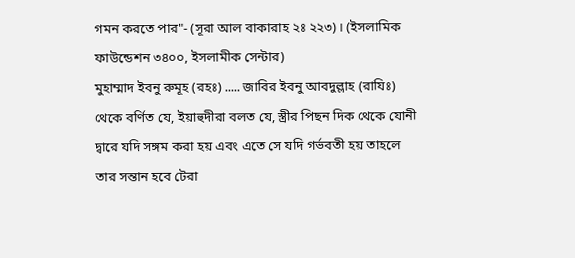গমন করতে পার"- (সূরা আল বাকারাহ ২ঃ ২২৩)। (ইসলামিক ফাউন্ডেশন ৩৪০০, ইসলামীক সেন্টার)
মুহাম্মাদ ইবনু রুমূহ (রহঃ) ..... জাবির ইবনু আবদুল্লাহ (রাযিঃ) থেকে বর্ণিত যে, ইয়াহুদীরা বলত যে, স্ত্রীর পিছন দিক থেকে যোনী দ্বারে যদি সঙ্গম করা হয় এবং এতে সে যদি গর্ভবতী হয় তাহলে তার সন্তান হবে টেরা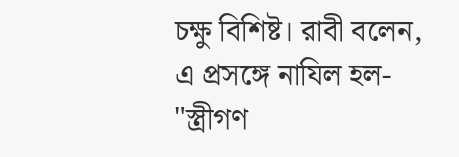চক্ষু বিশিষ্ট। রাবী বলেন, এ প্রসঙ্গে নাযিল হল- "স্ত্রীগণ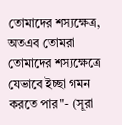তোমাদের শস্যক্ষেত্র, অতএব তোমরা তোমাদের শস্যক্ষেত্রে যেভাবে ইচ্ছা গমন করতে পার"- (সূরা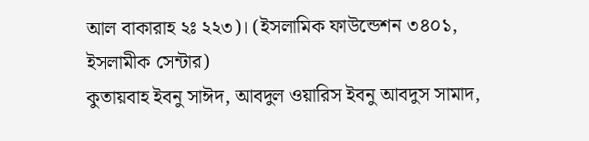আল বাকারাহ ২ঃ ২২৩)। (ইসলামিক ফাউন্ডেশন ৩৪০১, ইসলামীক সেন্টার)
কুতায়বাহ ইবনু সাঈদ, আবদুল ওয়ারিস ইবনু আবদুস সামাদ,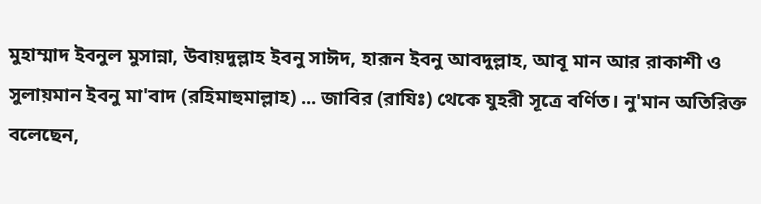মুহাম্মাদ ইবনুল মুসান্না, উবায়দুল্লাহ ইবনু সাঈদ, হারূন ইবনু আবদুল্লাহ, আবূ মান আর রাকাশী ও সুলায়মান ইবনু মা'বাদ (রহিমাহুমাল্লাহ) ... জাবির (রাযিঃ) থেকে যুহরী সূত্রে বর্ণিত। নু'মান অতিরিক্ত বলেছেন,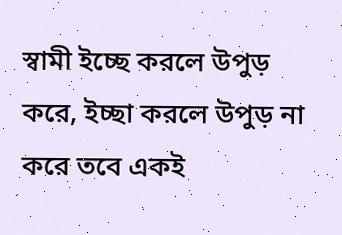স্বামী ইচ্ছে করলে উপুড় করে, ইচ্ছা করলে উপুড় না করে তবে একই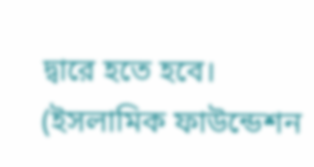দ্বারে হতে হবে। (ইসলামিক ফাউন্ডেশন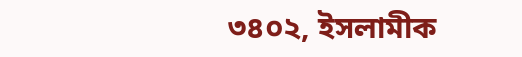৩৪০২, ইসলামীক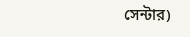সেন্টার)